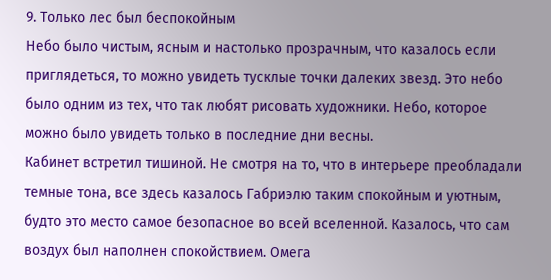9. Только лес был беспокойным
Небо было чистым, ясным и настолько прозрачным, что казалось если приглядеться, то можно увидеть тусклые точки далеких звезд. Это небо было одним из тех, что так любят рисовать художники. Небо, которое можно было увидеть только в последние дни весны.
Кабинет встретил тишиной. Не смотря на то, что в интерьере преобладали темные тона, все здесь казалось Габриэлю таким спокойным и уютным, будто это место самое безопасное во всей вселенной. Казалось, что сам воздух был наполнен спокойствием. Омега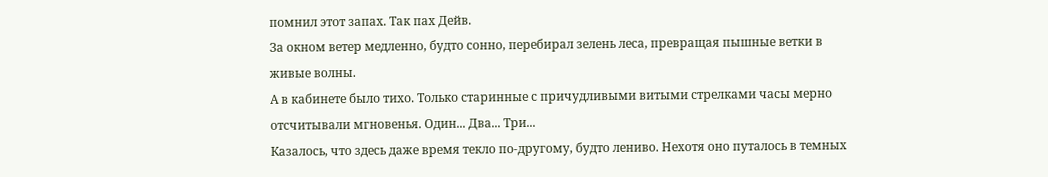помнил этот запах. Так пах Дейв.
За окном ветер медленно, будто сонно, перебирал зелень леса, превращая пышные ветки в живые волны.
А в кабинете было тихо. Только старинные с причудливыми витыми стрелками часы мерно отсчитывали мгновенья. Один... Два... Три...
Казалось, что здесь даже время текло по-другому, будто лениво. Нехотя оно путалось в темных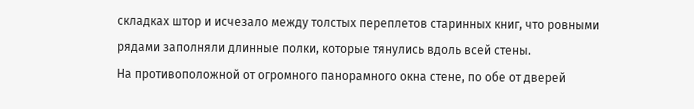складках штор и исчезало между толстых переплетов старинных книг, что ровными рядами заполняли длинные полки, которые тянулись вдоль всей стены.
На противоположной от огромного панорамного окна стене, по обе от дверей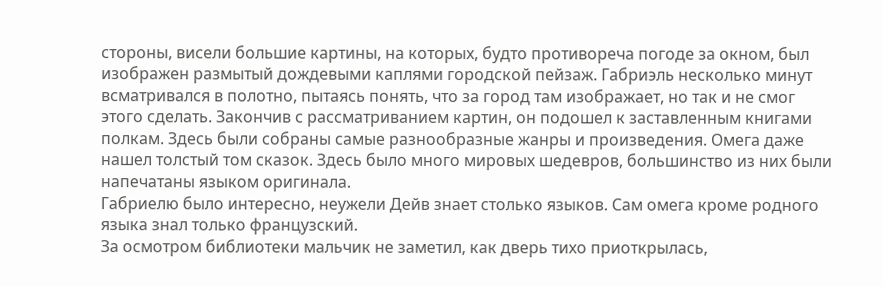стороны, висели большие картины, на которых, будто противореча погоде за окном, был изображен размытый дождевыми каплями городской пейзаж. Габриэль несколько минут всматривался в полотно, пытаясь понять, что за город там изображает, но так и не смог этого сделать. Закончив с рассматриванием картин, он подошел к заставленным книгами полкам. Здесь были собраны самые разнообразные жанры и произведения. Омега даже нашел толстый том сказок. Здесь было много мировых шедевров, большинство из них были напечатаны языком оригинала.
Габриелю было интересно, неужели Дейв знает столько языков. Сам омега кроме родного языка знал только французский.
За осмотром библиотеки мальчик не заметил, как дверь тихо приоткрылась,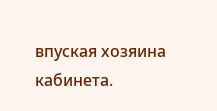впуская хозяина кабинета.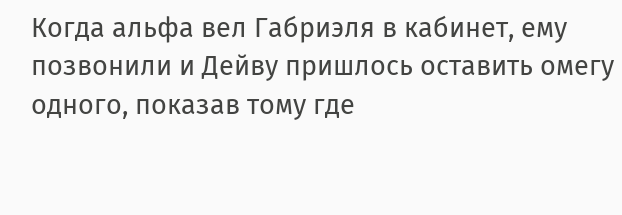Когда альфа вел Габриэля в кабинет, ему позвонили и Дейву пришлось оставить омегу одного, показав тому где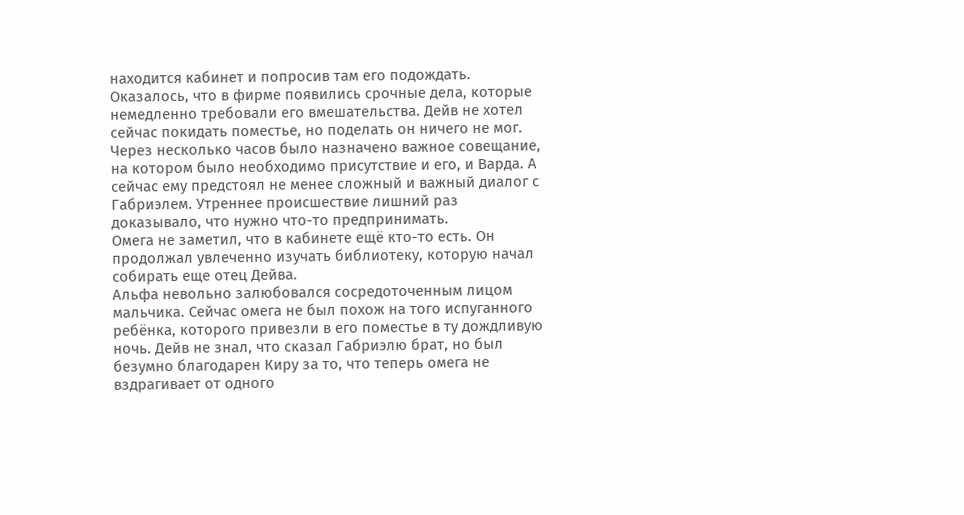находится кабинет и попросив там его подождать. Оказалось, что в фирме появились срочные дела, которые немедленно требовали его вмешательства. Дейв не хотел сейчас покидать поместье, но поделать он ничего не мог. Через несколько часов было назначено важное совещание, на котором было необходимо присутствие и его, и Варда. А сейчас ему предстоял не менее сложный и важный диалог с Габриэлем. Утреннее происшествие лишний раз доказывало, что нужно что-то предпринимать.
Омега не заметил, что в кабинете ещё кто-то есть. Он продолжал увлеченно изучать библиотеку, которую начал собирать еще отец Дейва.
Альфа невольно залюбовался сосредоточенным лицом мальчика. Сейчас омега не был похож на того испуганного ребёнка, которого привезли в его поместье в ту дождливую ночь. Дейв не знал, что сказал Габриэлю брат, но был безумно благодарен Киру за то, что теперь омега не вздрагивает от одного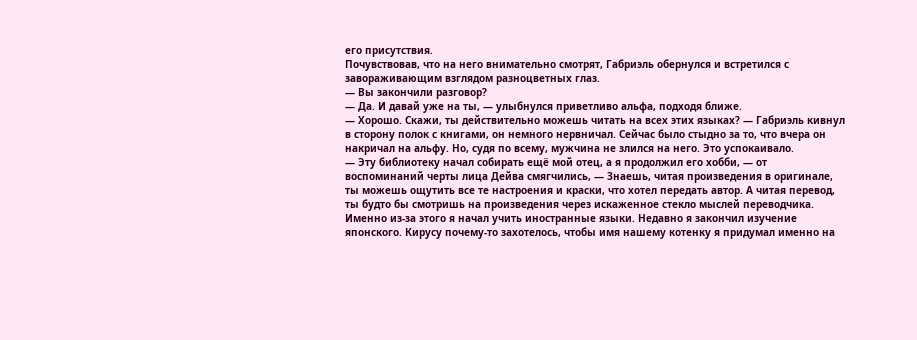его присутствия.
Почувствовав, что на него внимательно смотрят, Габриэль обернулся и встретился с завораживающим взглядом разноцветных глаз.
— Вы закончили разговор?
— Да. И давай уже на ты, — улыбнулся приветливо альфа, подходя ближе.
— Хорошо. Скажи, ты действительно можешь читать на всех этих языках? — Габриэль кивнул в сторону полок с книгами, он немного нервничал. Сейчас было стыдно за то, что вчера он накричал на альфу. Но, судя по всему, мужчина не злился на него. Это успокаивало.
— Эту библиотеку начал собирать ещё мой отец, а я продолжил его хобби, — от воспоминаний черты лица Дейва смягчились, — Знаешь, читая произведения в оригинале, ты можешь ощутить все те настроения и краски, что хотел передать автор. А читая перевод, ты будто бы смотришь на произведения через искаженное стекло мыслей переводчика. Именно из-за этого я начал учить иностранные языки. Недавно я закончил изучение японского. Кирусу почему-то захотелось, чтобы имя нашему котенку я придумал именно на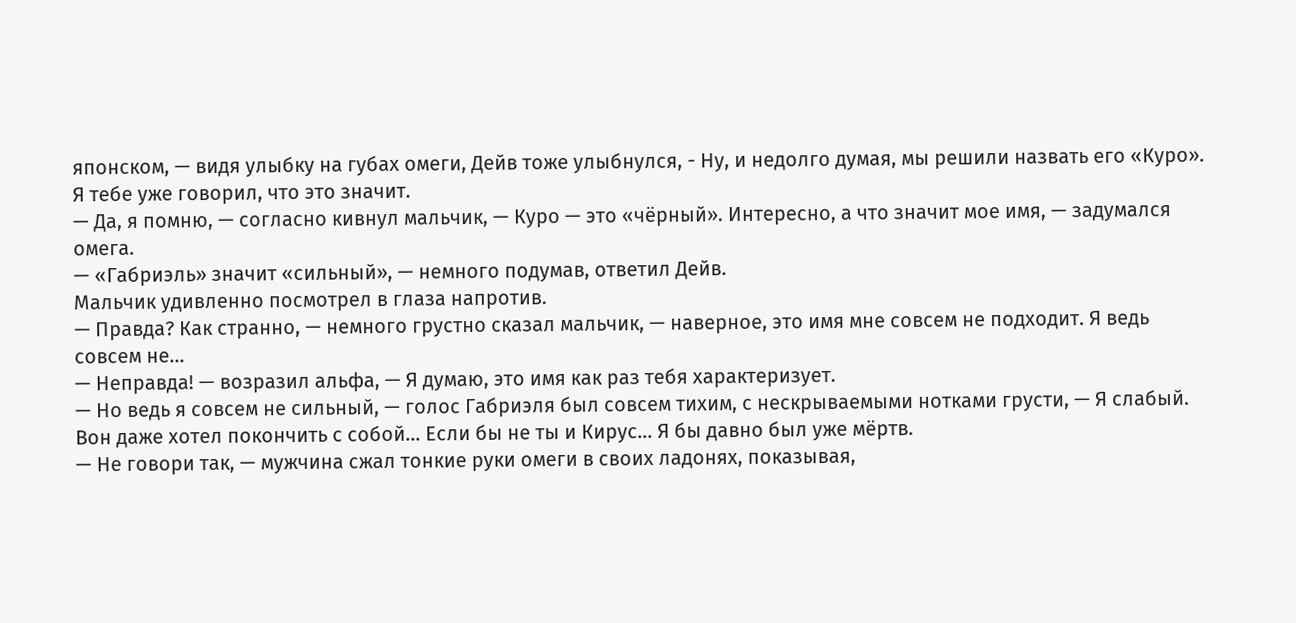японском, — видя улыбку на губах омеги, Дейв тоже улыбнулся, - Ну, и недолго думая, мы решили назвать его «Куро». Я тебе уже говорил, что это значит.
— Да, я помню, — согласно кивнул мальчик, — Куро — это «чёрный». Интересно, а что значит мое имя, — задумался омега.
— «Габриэль» значит «сильный», — немного подумав, ответил Дейв.
Мальчик удивленно посмотрел в глаза напротив.
— Правда? Как странно, — немного грустно сказал мальчик, — наверное, это имя мне совсем не подходит. Я ведь совсем не...
— Неправда! — возразил альфа, — Я думаю, это имя как раз тебя характеризует.
— Но ведь я совсем не сильный, — голос Габриэля был совсем тихим, с нескрываемыми нотками грусти, — Я слабый. Вон даже хотел покончить с собой... Если бы не ты и Кирус... Я бы давно был уже мёртв.
— Не говори так, — мужчина сжал тонкие руки омеги в своих ладонях, показывая,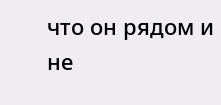что он рядом и не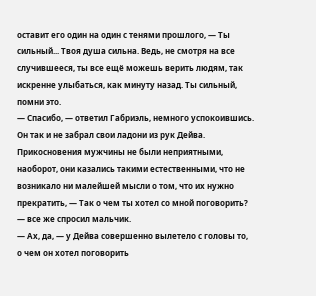оставит его один на один с тенями прошлого, — Ты сильный... Твоя душа сильна. Ведь, не смотря на все случившееся, ты все ещё можешь верить людям, так искренне улыбаться, как минуту назад. Ты сильный, помни это.
— Спасибо, — ответил Габриэль, немного успокоившись. Он так и не забрал свои ладони из рук Дейва. Прикосновения мужчины не были неприятными, наоборот, они казались такими естественными, что не возникало ни малейшей мысли о том, что их нужно прекратить, — Так о чем ты хотел со мной поговорить? — все же спросил мальчик.
— Ах, да, — у Дейва совершенно вылетело с головы то, о чем он хотел поговорить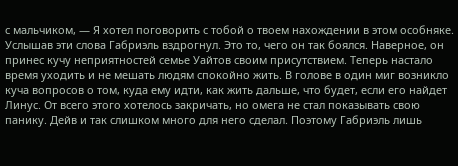с мальчиком, — Я хотел поговорить с тобой о твоем нахождении в этом особняке.
Услышав эти слова Габриэль вздрогнул. Это то, чего он так боялся. Наверное, он принес кучу неприятностей семье Уайтов своим присутствием. Теперь настало время уходить и не мешать людям спокойно жить. В голове в один миг возникло куча вопросов о том, куда ему идти, как жить дальше, что будет, если его найдет Линус. От всего этого хотелось закричать, но омега не стал показывать свою панику. Дейв и так слишком много для него сделал. Поэтому Габриэль лишь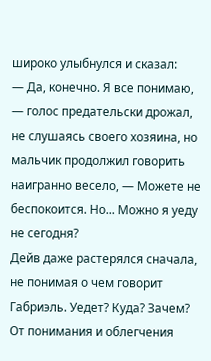широко улыбнулся и сказал:
— Да, конечно. Я все понимаю, — голос предательски дрожал, не слушаясь своего хозяина, но мальчик продолжил говорить наигранно весело, — Можете не беспокоится. Но... Можно я уеду не сегодня?
Дейв даже растерялся сначала, не понимая о чем говорит Габриэль. Уедет? Куда? Зачем?
От понимания и облегчения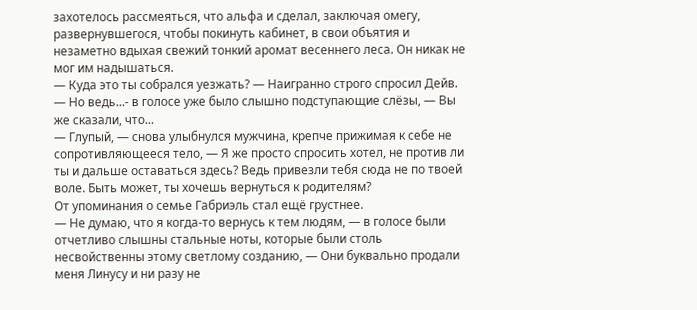захотелось рассмеяться, что альфа и сделал, заключая омегу, развернувшегося, чтобы покинуть кабинет, в свои объятия и незаметно вдыхая свежий тонкий аромат весеннего леса. Он никак не мог им надышаться.
— Куда это ты собрался уезжать? — Наигранно строго спросил Дейв.
— Но ведь...- в голосе уже было слышно подступающие слёзы, — Вы же сказали, что...
— Глупый, — снова улыбнулся мужчина, крепче прижимая к себе не сопротивляющееся тело, — Я же просто спросить хотел, не против ли ты и дальше оставаться здесь? Ведь привезли тебя сюда не по твоей воле. Быть может, ты хочешь вернуться к родителям?
От упоминания о семье Габриэль стал ещё грустнее.
— Не думаю, что я когда-то вернусь к тем людям, — в голосе были отчетливо слышны стальные ноты, которые были столь несвойственны этому светлому созданию, — Они буквально продали меня Линусу и ни разу не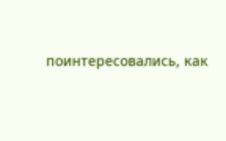поинтересовались, как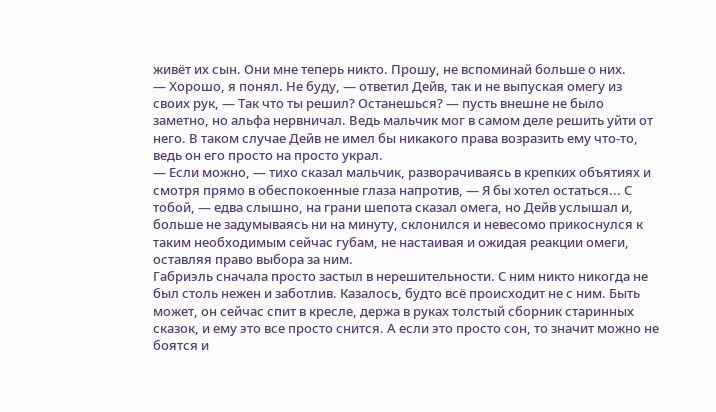живёт их сын. Они мне теперь никто. Прошу, не вспоминай больше о них.
— Хорошо, я понял. Не буду, — ответил Дейв, так и не выпуская омегу из своих рук, — Так что ты решил? Останешься? — пусть внешне не было заметно, но альфа нервничал. Ведь мальчик мог в самом деле решить уйти от него. В таком случае Дейв не имел бы никакого права возразить ему что-то, ведь он его просто на просто украл.
— Если можно, — тихо сказал мальчик, разворачиваясь в крепких объятиях и смотря прямо в обеспокоенные глаза напротив, — Я бы хотел остаться... С тобой, — едва слышно, на грани шепота сказал омега, но Дейв услышал и, больше не задумываясь ни на минуту, склонился и невесомо прикоснулся к таким необходимым сейчас губам, не настаивая и ожидая реакции омеги, оставляя право выбора за ним.
Габриэль сначала просто застыл в нерешительности. С ним никто никогда не был столь нежен и заботлив. Казалось, будто всё происходит не с ним. Быть может, он сейчас спит в кресле, держа в руках толстый сборник старинных сказок, и ему это все просто снится. А если это просто сон, то значит можно не боятся и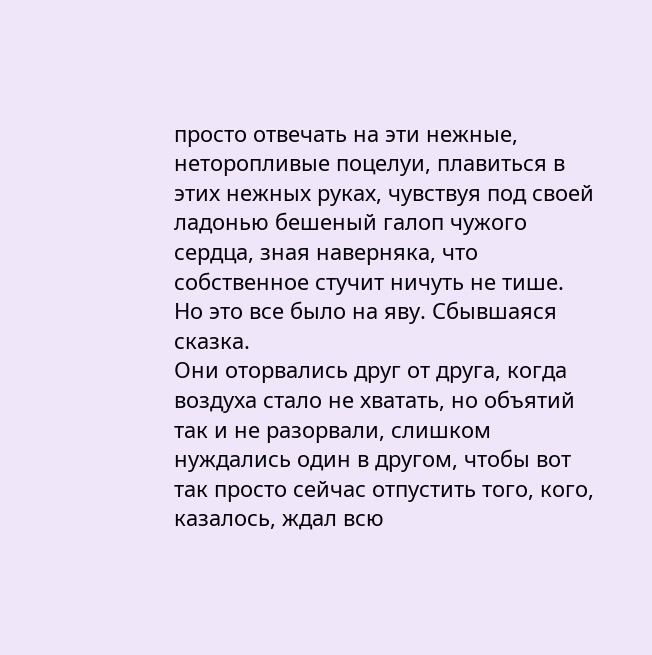просто отвечать на эти нежные, неторопливые поцелуи, плавиться в этих нежных руках, чувствуя под своей ладонью бешеный галоп чужого сердца, зная наверняка, что собственное стучит ничуть не тише.
Но это все было на яву. Сбывшаяся сказка.
Они оторвались друг от друга, когда воздуха стало не хватать, но объятий так и не разорвали, слишком нуждались один в другом, чтобы вот так просто сейчас отпустить того, кого, казалось, ждал всю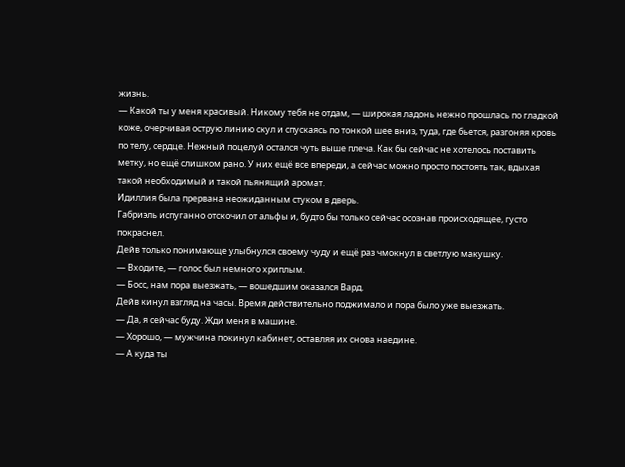жизнь.
— Какой ты у меня красивый. Никому тебя не отдам, — широкая ладонь нежно прошлась по гладкой коже, очерчивая острую линию скул и спускаясь по тонкой шее вниз, туда, где бьется, разгоняя кровь по телу, сердце. Нежный поцелуй остался чуть выше плеча. Как бы сейчас не хотелось поставить метку, но ещё слишком рано. У них ещё все впереди, а сейчас можно просто постоять так, вдыхая такой необходимый и такой пьянящий аромат.
Идиллия была прервана неожиданным стуком в дверь.
Габриэль испуганно отскочил от альфы и, будто бы только сейчас осознав происходящее, густо покраснел.
Дейв только понимающе улыбнулся своему чуду и ещё раз чмокнул в светлую макушку.
— Входите, — голос был немного хриплым.
— Босс, нам пора выезжать, — вошедшим оказался Вард.
Дейв кинул взгляд на часы. Время действительно поджимало и пора было уже выезжать.
— Да, я сейчас буду. Жди меня в машине.
— Хорошо, — мужчина покинул кабинет, оставляя их снова наедине.
— А куда ты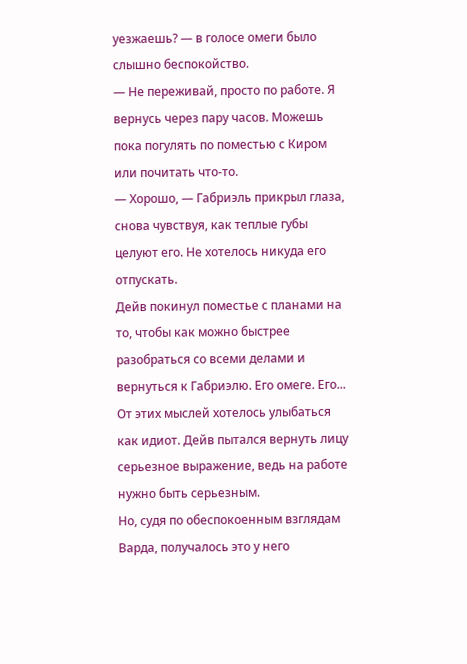уезжаешь? — в голосе омеги было слышно беспокойство.
— Не переживай, просто по работе. Я вернусь через пару часов. Можешь пока погулять по поместью с Киром или почитать что-то.
— Хорошо, — Габриэль прикрыл глаза, снова чувствуя, как теплые губы целуют его. Не хотелось никуда его отпускать.
Дейв покинул поместье с планами на то, чтобы как можно быстрее разобраться со всеми делами и вернуться к Габриэлю. Его омеге. Его...
От этих мыслей хотелось улыбаться как идиот. Дейв пытался вернуть лицу серьезное выражение, ведь на работе нужно быть серьезным.
Но, судя по обеспокоенным взглядам Варда, получалось это у него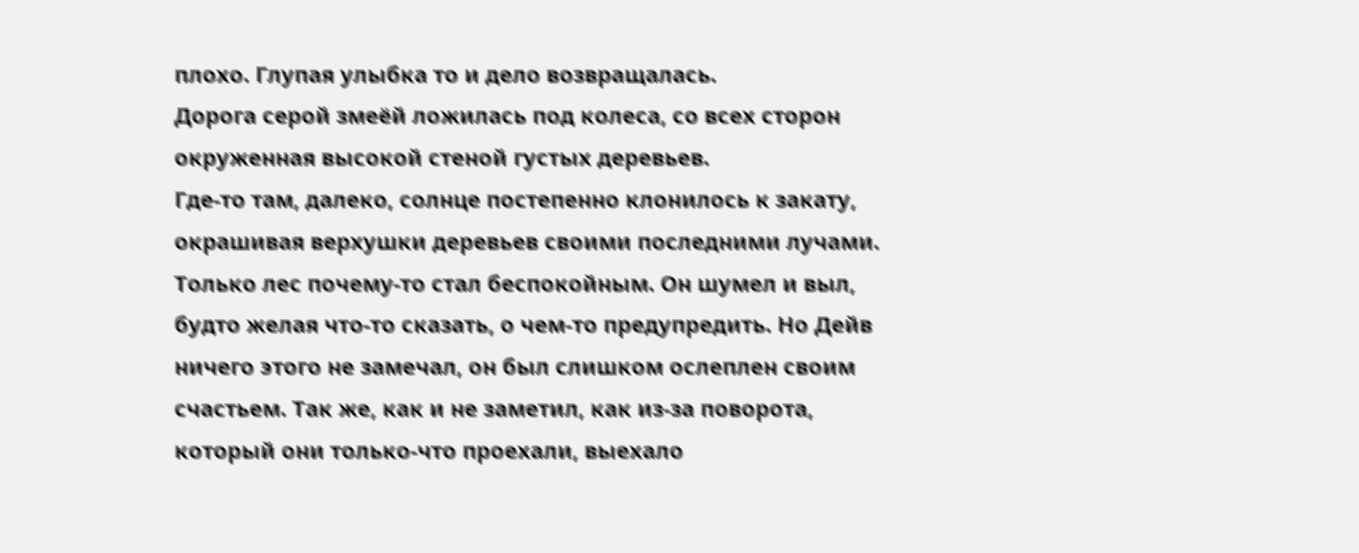плохо. Глупая улыбка то и дело возвращалась.
Дорога серой змеёй ложилась под колеса, со всех сторон окруженная высокой стеной густых деревьев.
Где-то там, далеко, солнце постепенно клонилось к закату, окрашивая верхушки деревьев своими последними лучами.
Только лес почему-то стал беспокойным. Он шумел и выл, будто желая что-то сказать, о чем-то предупредить. Но Дейв ничего этого не замечал, он был слишком ослеплен своим счастьем. Так же, как и не заметил, как из-за поворота, который они только-что проехали, выехало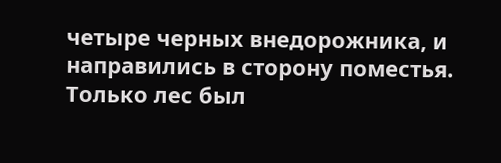четыре черных внедорожника, и направились в сторону поместья.
Только лес был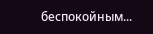беспокойным...